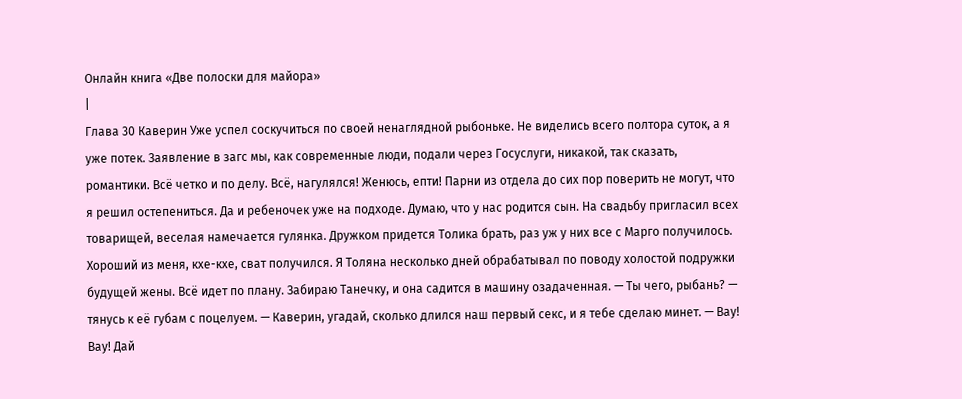Онлайн книга «Две полоски для майора»
|
Глава 30 Каверин Уже успел соскучиться по своей ненаглядной рыбоньке. Не виделись всего полтора суток, а я уже потек. Заявление в загс мы, как современные люди, подали через Госуслуги, никакой, так сказать, романтики. Всё четко и по делу. Всё, нагулялся! Женюсь, епти! Парни из отдела до сих пор поверить не могут, что я решил остепениться. Да и ребеночек уже на подходе. Думаю, что у нас родится сын. На свадьбу пригласил всех товарищей, веселая намечается гулянка. Дружком придется Толика брать, раз уж у них все с Марго получилось. Хороший из меня, кхе-кхе, сват получился. Я Толяна несколько дней обрабатывал по поводу холостой подружки будущей жены. Всё идет по плану. Забираю Танечку, и она садится в машину озадаченная. — Ты чего, рыбань? — тянусь к её губам с поцелуем. — Каверин, угадай, сколько длился наш первый секс, и я тебе сделаю минет. — Вау! Вау! Дай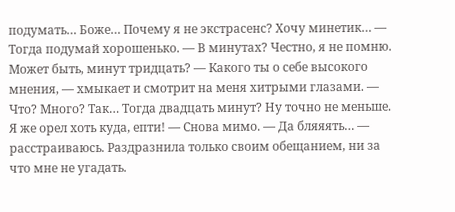подумать… Боже… Почему я не экстрасенс? Хочу минетик… — Тогда подумай хорошенько. — В минутах? Честно, я не помню. Может быть, минут тридцать? — Какого ты о себе высокого мнения, — хмыкает и смотрит на меня хитрыми глазами. — Что? Много? Так… Тогда двадцать минут? Ну точно не меньше. Я же орел хоть куда, епти! — Снова мимо. — Да бляяять… — расстраиваюсь. Раздразнила только своим обещанием, ни за что мне не угадать.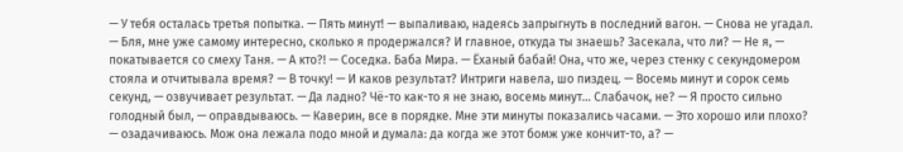— У тебя осталась третья попытка. — Пять минут! — выпаливаю, надеясь запрыгнуть в последний вагон. — Снова не угадал. — Бля, мне уже самому интересно, сколько я продержался? И главное, откуда ты знаешь? Засекала, что ли? — Не я, — покатывается со смеху Таня. — А кто?! — Соседка. Баба Мира. — Ёханый бабай! Она, что же, через стенку с секундомером стояла и отчитывала время? — В точку! — И каков результат? Интриги навела, шо пиздец. — Восемь минут и сорок семь секунд, — озвучивает результат. — Да ладно? Чё-то как-то я не знаю, восемь минут… Слабачок, не? — Я просто сильно голодный был, — оправдываюсь. — Каверин, все в порядке. Мне эти минуты показались часами. — Это хорошо или плохо? — озадачиваюсь. Мож она лежала подо мной и думала: да когда же этот бомж уже кончит-то, а? —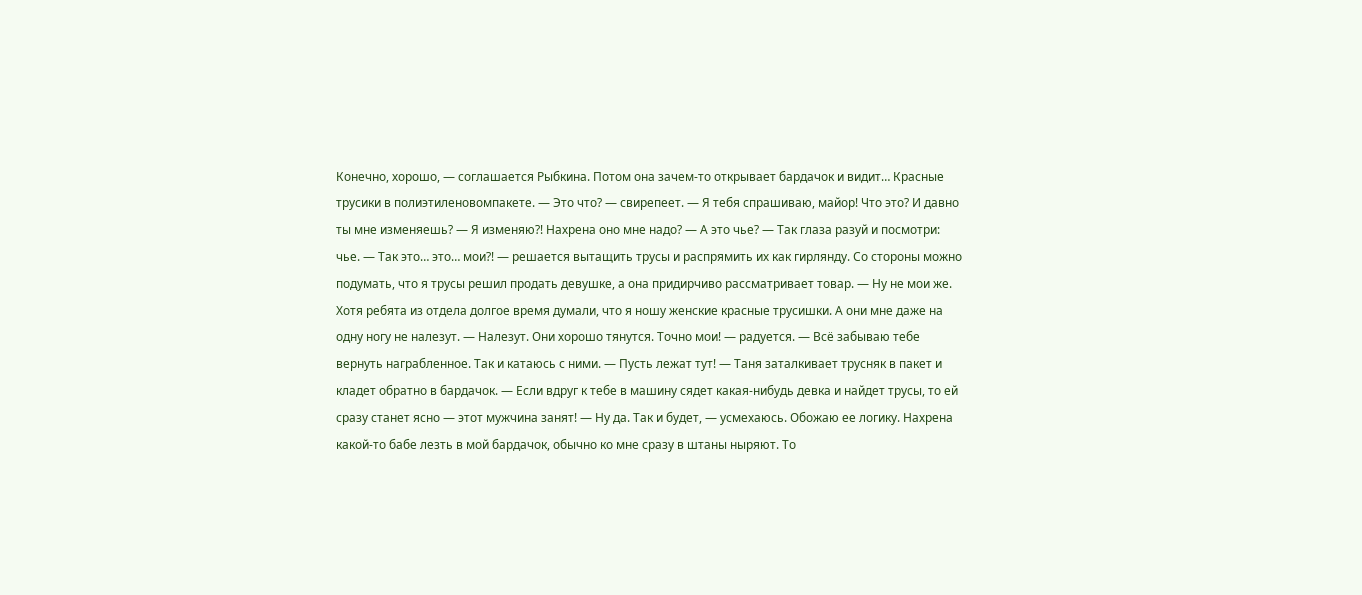Конечно, хорошо, — соглашается Рыбкина. Потом она зачем-то открывает бардачок и видит… Красные трусики в полиэтиленовомпакете. — Это что? — свирепеет. — Я тебя спрашиваю, майор! Что это? И давно ты мне изменяешь? — Я изменяю?! Нахрена оно мне надо? — А это чье? — Так глаза разуй и посмотри: чье. — Так это… это… мои?! — решается вытащить трусы и распрямить их как гирлянду. Со стороны можно подумать, что я трусы решил продать девушке, а она придирчиво рассматривает товар. — Ну не мои же. Хотя ребята из отдела долгое время думали, что я ношу женские красные трусишки. А они мне даже на одну ногу не налезут. — Налезут. Они хорошо тянутся. Точно мои! — радуется. — Всё забываю тебе вернуть награбленное. Так и катаюсь с ними. — Пусть лежат тут! — Таня заталкивает трусняк в пакет и кладет обратно в бардачок. — Если вдруг к тебе в машину сядет какая-нибудь девка и найдет трусы, то ей сразу станет ясно — этот мужчина занят! — Ну да. Так и будет, — усмехаюсь. Обожаю ее логику. Нахрена какой-то бабе лезть в мой бардачок, обычно ко мне сразу в штаны ныряют. То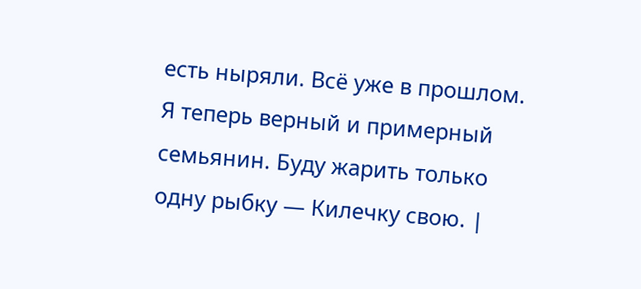есть ныряли. Всё уже в прошлом. Я теперь верный и примерный семьянин. Буду жарить только одну рыбку — Килечку свою. |